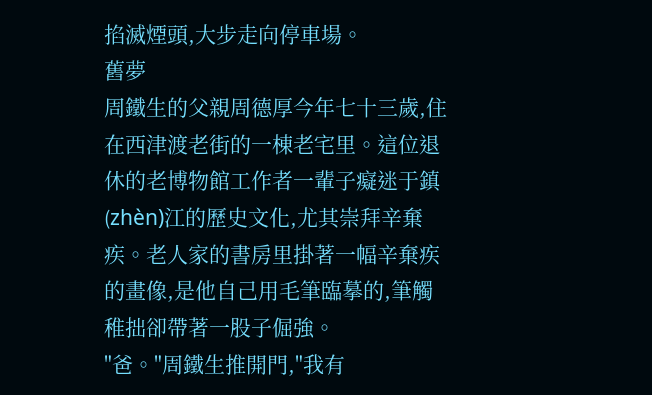掐滅煙頭,大步走向停車場。
舊夢
周鐵生的父親周德厚今年七十三歲,住在西津渡老街的一棟老宅里。這位退休的老博物館工作者一輩子癡迷于鎮(zhèn)江的歷史文化,尤其崇拜辛棄疾。老人家的書房里掛著一幅辛棄疾的畫像,是他自己用毛筆臨摹的,筆觸稚拙卻帶著一股子倔強。
"爸。"周鐵生推開門,"我有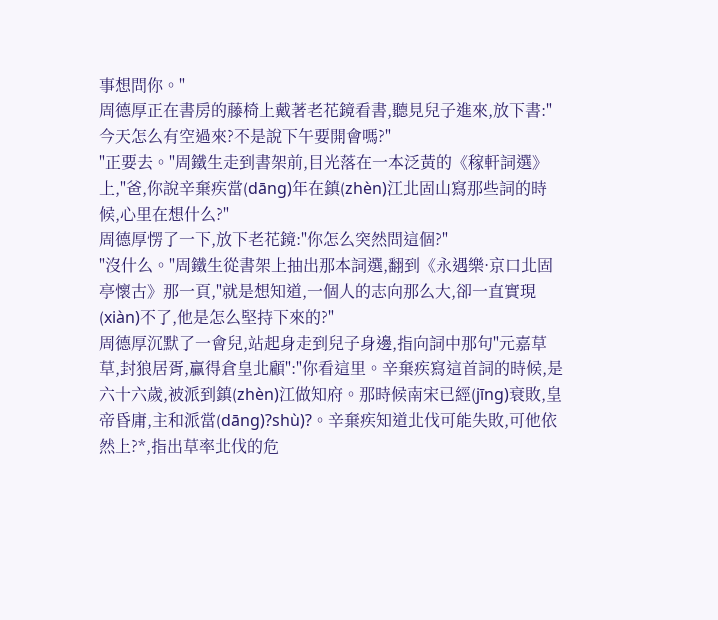事想問你。"
周德厚正在書房的藤椅上戴著老花鏡看書,聽見兒子進來,放下書:"今天怎么有空過來?不是說下午要開會嗎?"
"正要去。"周鐵生走到書架前,目光落在一本泛黃的《稼軒詞選》上,"爸,你說辛棄疾當(dāng)年在鎮(zhèn)江北固山寫那些詞的時候,心里在想什么?"
周德厚愣了一下,放下老花鏡:"你怎么突然問這個?"
"沒什么。"周鐵生從書架上抽出那本詞選,翻到《永遇樂·京口北固亭懷古》那一頁,"就是想知道,一個人的志向那么大,卻一直實現(xiàn)不了,他是怎么堅持下來的?"
周德厚沉默了一會兒,站起身走到兒子身邊,指向詞中那句"元嘉草草,封狼居胥,贏得倉皇北顧":"你看這里。辛棄疾寫這首詞的時候,是六十六歲,被派到鎮(zhèn)江做知府。那時候南宋已經(jīng)衰敗,皇帝昏庸,主和派當(dāng)?shù)?。辛棄疾知道北伐可能失敗,可他依然上?*,指出草率北伐的危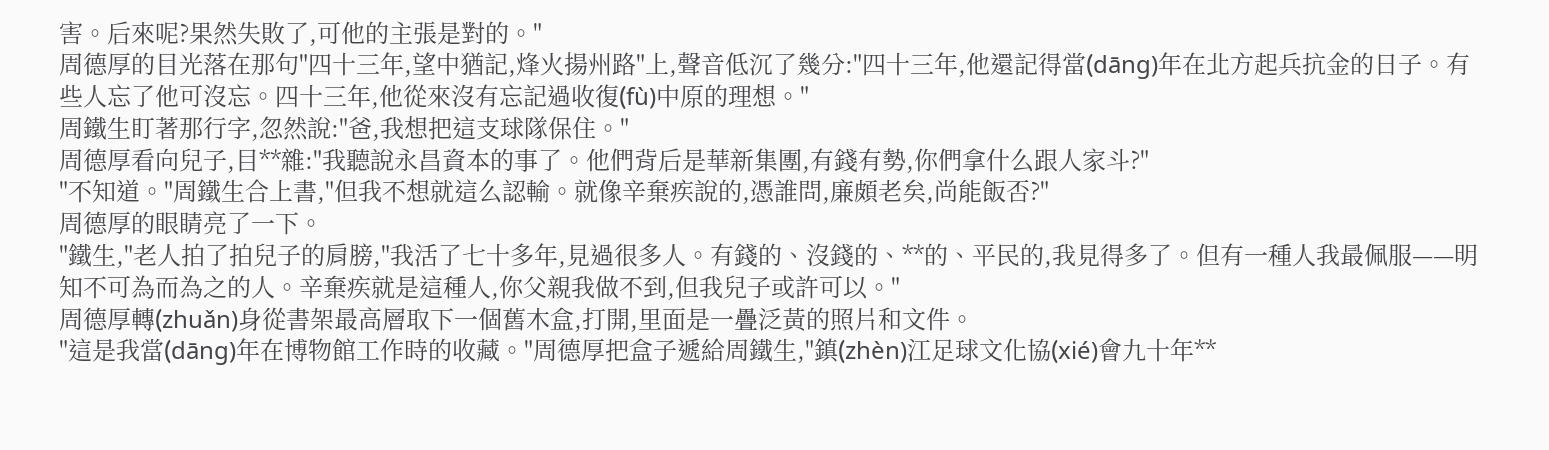害。后來呢?果然失敗了,可他的主張是對的。"
周德厚的目光落在那句"四十三年,望中猶記,烽火揚州路"上,聲音低沉了幾分:"四十三年,他還記得當(dāng)年在北方起兵抗金的日子。有些人忘了他可沒忘。四十三年,他從來沒有忘記過收復(fù)中原的理想。"
周鐵生盯著那行字,忽然說:"爸,我想把這支球隊保住。"
周德厚看向兒子,目**雜:"我聽說永昌資本的事了。他們背后是華新集團,有錢有勢,你們拿什么跟人家斗?"
"不知道。"周鐵生合上書,"但我不想就這么認輸。就像辛棄疾說的,憑誰問,廉頗老矣,尚能飯否?"
周德厚的眼睛亮了一下。
"鐵生,"老人拍了拍兒子的肩膀,"我活了七十多年,見過很多人。有錢的、沒錢的、**的、平民的,我見得多了。但有一種人我最佩服——明知不可為而為之的人。辛棄疾就是這種人,你父親我做不到,但我兒子或許可以。"
周德厚轉(zhuǎn)身從書架最高層取下一個舊木盒,打開,里面是一疊泛黃的照片和文件。
"這是我當(dāng)年在博物館工作時的收藏。"周德厚把盒子遞給周鐵生,"鎮(zhèn)江足球文化協(xié)會九十年**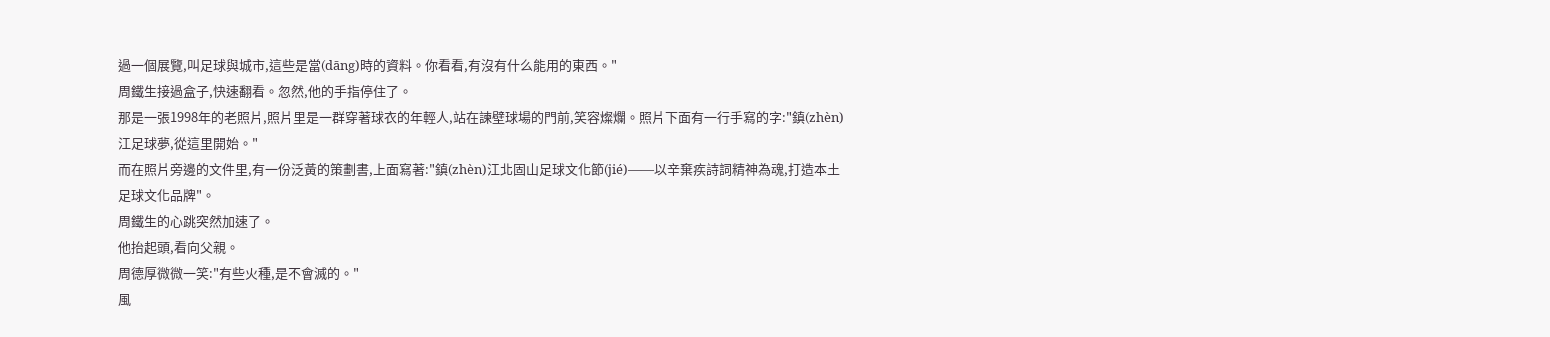過一個展覽,叫足球與城市,這些是當(dāng)時的資料。你看看,有沒有什么能用的東西。"
周鐵生接過盒子,快速翻看。忽然,他的手指停住了。
那是一張1998年的老照片,照片里是一群穿著球衣的年輕人,站在諫壁球場的門前,笑容燦爛。照片下面有一行手寫的字:"鎮(zhèn)江足球夢,從這里開始。"
而在照片旁邊的文件里,有一份泛黃的策劃書,上面寫著:"鎮(zhèn)江北固山足球文化節(jié)——以辛棄疾詩詞精神為魂,打造本土足球文化品牌"。
周鐵生的心跳突然加速了。
他抬起頭,看向父親。
周德厚微微一笑:"有些火種,是不會滅的。"
風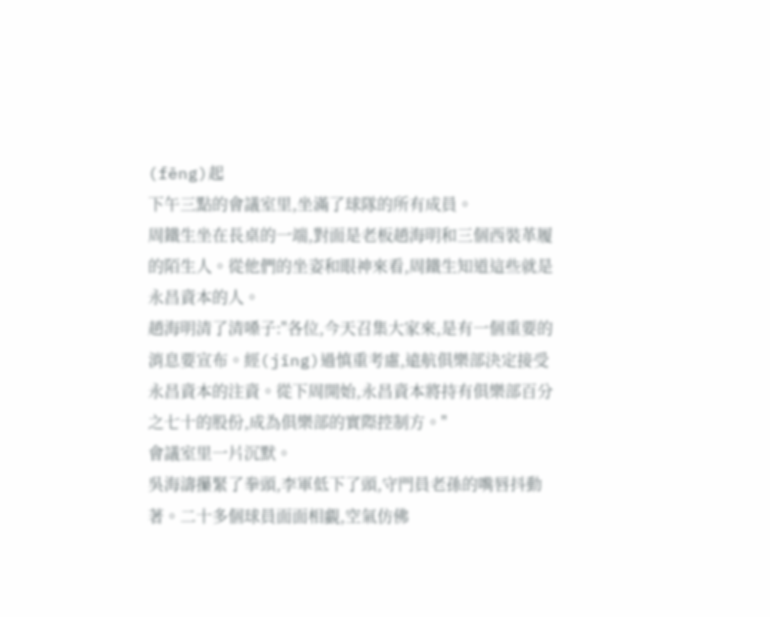(fēng)起
下午三點的會議室里,坐滿了球隊的所有成員。
周鐵生坐在長桌的一端,對面是老板趙海明和三個西裝革履的陌生人。從他們的坐姿和眼神來看,周鐵生知道這些就是永昌資本的人。
趙海明清了清嗓子:"各位,今天召集大家來,是有一個重要的消息要宣布。經(jīng)過慎重考慮,遠航俱樂部決定接受永昌資本的注資。從下周開始,永昌資本將持有俱樂部百分之七十的股份,成為俱樂部的實際控制方。"
會議室里一片沉默。
吳海濤攥緊了拳頭,李軍低下了頭,守門員老孫的嘴唇抖動著。二十多個球員面面相覷,空氣仿佛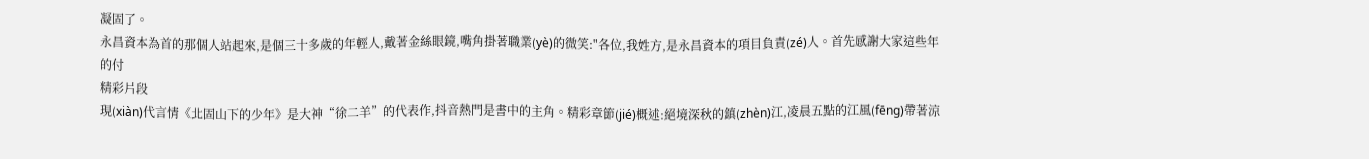凝固了。
永昌資本為首的那個人站起來,是個三十多歲的年輕人,戴著金絲眼鏡,嘴角掛著職業(yè)的微笑:"各位,我姓方,是永昌資本的項目負責(zé)人。首先感謝大家這些年的付
精彩片段
現(xiàn)代言情《北固山下的少年》是大神“徐二羊”的代表作,抖音熱門是書中的主角。精彩章節(jié)概述:絕境深秋的鎮(zhèn)江,凌晨五點的江風(fēng)帶著涼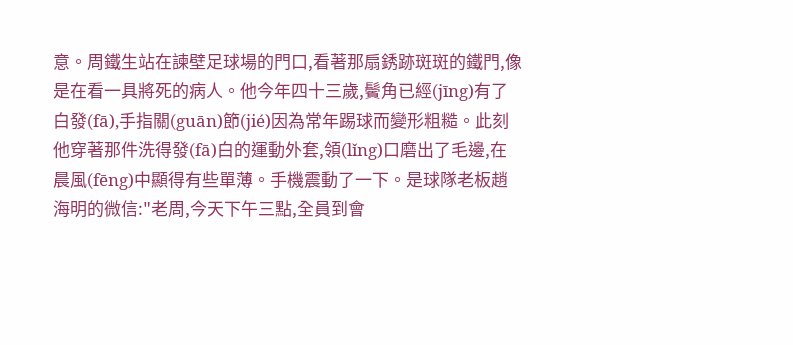意。周鐵生站在諫壁足球場的門口,看著那扇銹跡斑斑的鐵門,像是在看一具將死的病人。他今年四十三歲,鬢角已經(jīng)有了白發(fā),手指關(guān)節(jié)因為常年踢球而變形粗糙。此刻他穿著那件洗得發(fā)白的運動外套,領(lǐng)口磨出了毛邊,在晨風(fēng)中顯得有些單薄。手機震動了一下。是球隊老板趙海明的微信:"老周,今天下午三點,全員到會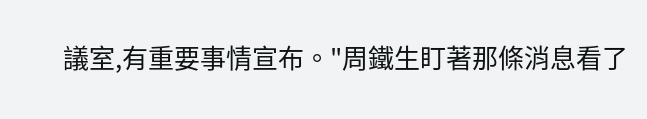議室,有重要事情宣布。"周鐵生盯著那條消息看了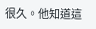很久。他知道這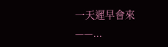一天遲早會來——...